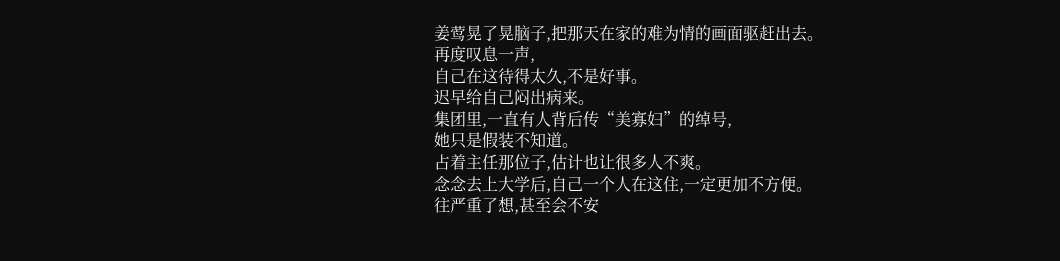姜莺晃了晃脑子,把那天在家的难为情的画面驱赶出去。
再度叹息一声,
自己在这待得太久,不是好事。
迟早给自己闷出病来。
集团里,一直有人背后传“美寡妇”的绰号,
她只是假装不知道。
占着主任那位子,估计也让很多人不爽。
念念去上大学后,自己一个人在这住,一定更加不方便。
往严重了想,甚至会不安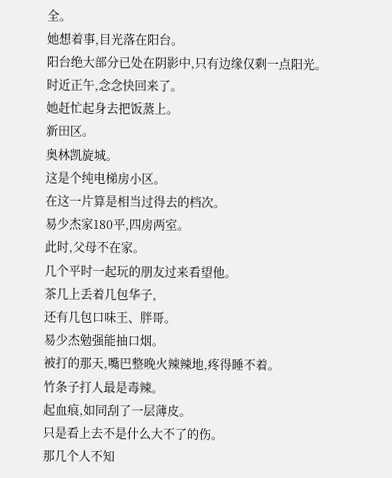全。
她想着事,目光落在阳台。
阳台绝大部分已处在阴影中,只有边缘仅剩一点阳光。
时近正午,念念快回来了。
她赶忙起身去把饭蒸上。
新田区。
奥林凯旋城。
这是个纯电梯房小区。
在这一片算是相当过得去的档次。
易少杰家180平,四房两室。
此时,父母不在家。
几个平时一起玩的朋友过来看望他。
茶几上丢着几包华子,
还有几包口味王、胖哥。
易少杰勉强能抽口烟。
被打的那天,嘴巴整晚火辣辣地,疼得睡不着。
竹条子打人最是毒辣。
起血痕,如同刮了一层薄皮。
只是看上去不是什么大不了的伤。
那几个人不知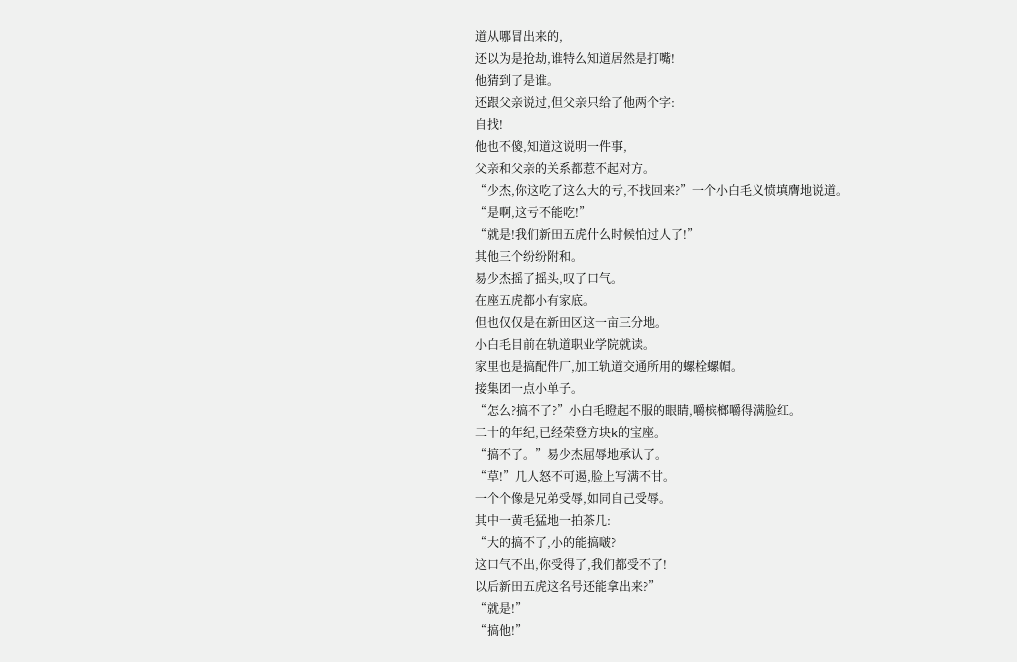道从哪冒出来的,
还以为是抢劫,谁特么知道居然是打嘴!
他猜到了是谁。
还跟父亲说过,但父亲只给了他两个字:
自找!
他也不傻,知道这说明一件事,
父亲和父亲的关系都惹不起对方。
“少杰,你这吃了这么大的亏,不找回来?”一个小白毛义愤填膺地说道。
“是啊,这亏不能吃!”
“就是!我们新田五虎什么时候怕过人了!”
其他三个纷纷附和。
易少杰摇了摇头,叹了口气。
在座五虎都小有家底。
但也仅仅是在新田区这一亩三分地。
小白毛目前在轨道职业学院就读。
家里也是搞配件厂,加工轨道交通所用的螺栓螺帽。
接集团一点小单子。
“怎么?搞不了?”小白毛瞪起不服的眼睛,嚼槟榔嚼得满脸红。
二十的年纪,已经荣登方块k的宝座。
“搞不了。”易少杰屈辱地承认了。
“草!”几人怒不可遏,脸上写满不甘。
一个个像是兄弟受辱,如同自己受辱。
其中一黄毛猛地一拍茶几:
“大的搞不了,小的能搞啵?
这口气不出,你受得了,我们都受不了!
以后新田五虎这名号还能拿出来?”
“就是!”
“搞他!”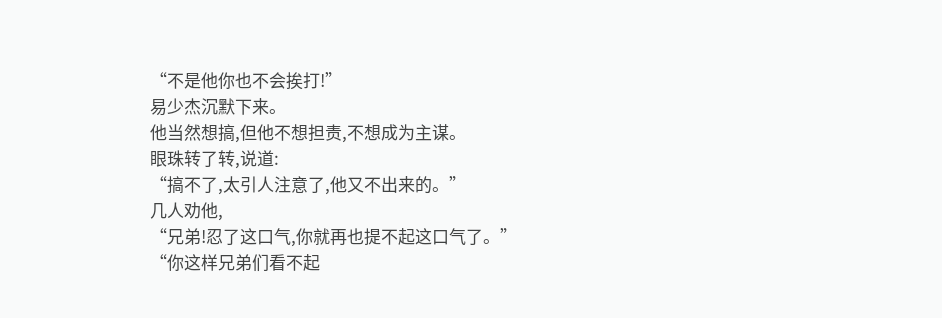“不是他你也不会挨打!”
易少杰沉默下来。
他当然想搞,但他不想担责,不想成为主谋。
眼珠转了转,说道:
“搞不了,太引人注意了,他又不出来的。”
几人劝他,
“兄弟!忍了这口气,你就再也提不起这口气了。”
“你这样兄弟们看不起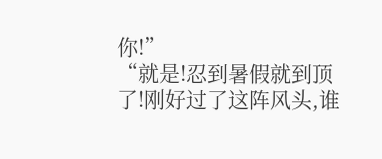你!”
“就是!忍到暑假就到顶了!刚好过了这阵风头,谁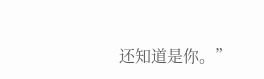还知道是你。”